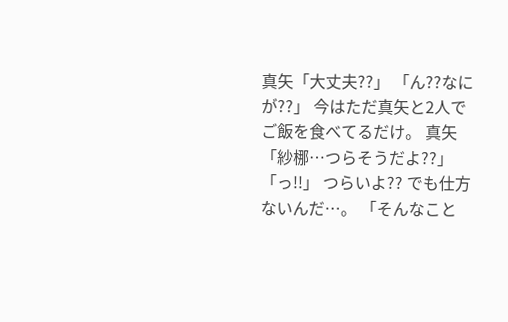真矢「大丈夫??」 「ん??なにが??」 今はただ真矢と2人で ご飯を食べてるだけ。 真矢「紗梛…つらそうだよ??」 「っ!!」 つらいよ?? でも仕方ないんだ…。 「そんなこと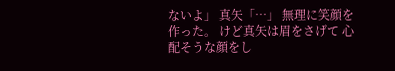ないよ」 真矢「…」 無理に笑顔を作った。 けど真矢は眉をさげて 心配そうな顔をし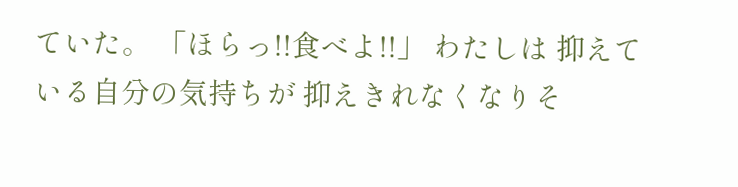ていた。 「ほらっ!!食べよ!!」 わたしは 抑えている自分の気持ちが 抑えきれなくなりそ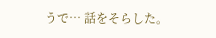うで… 話をそらした。